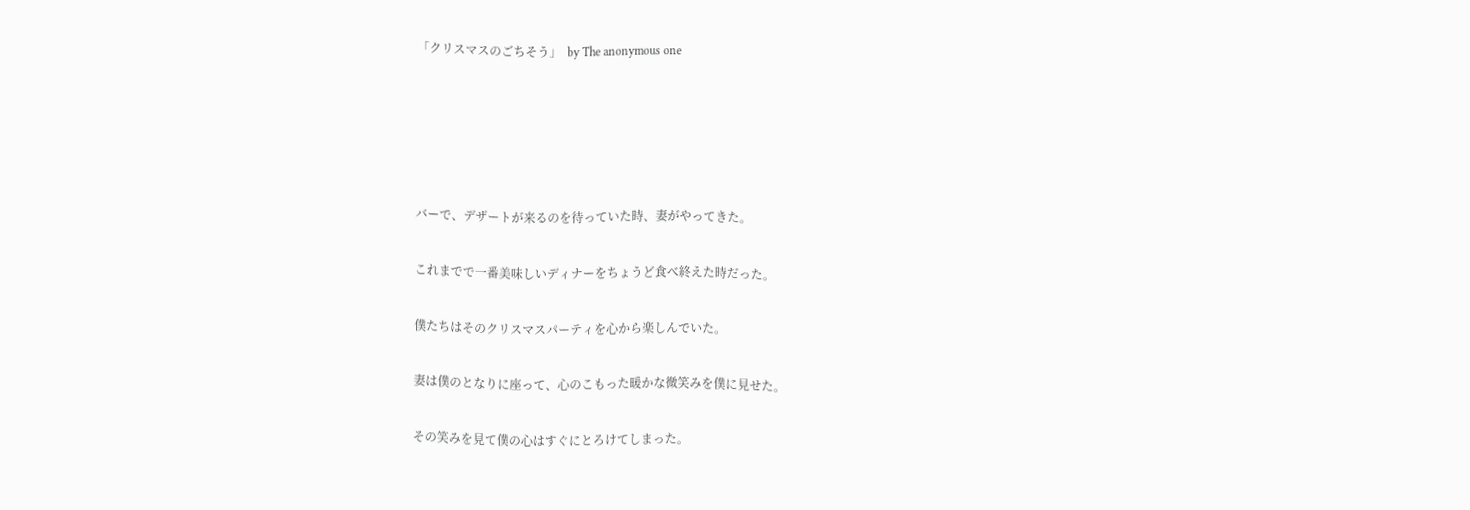「クリスマスのごちそう」  by The anonymous one





バーで、デザートが来るのを待っていた時、妻がやってきた。

これまでで一番美味しいディナーをちょうど食べ終えた時だった。

僕たちはそのクリスマスパーティを心から楽しんでいた。

妻は僕のとなりに座って、心のこもった暖かな微笑みを僕に見せた。

その笑みを見て僕の心はすぐにとろけてしまった。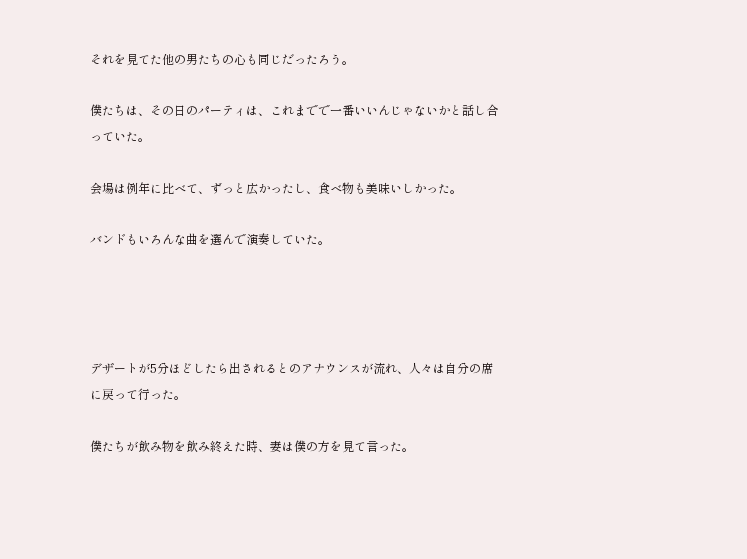それを見てた他の男たちの心も同じだったろう。

僕たちは、その日のパーティは、これまでで一番いいんじゃないかと話し合っていた。

会場は例年に比べて、ずっと広かったし、食べ物も美味いしかった。

バンドもいろんな曲を選んで演奏していた。




デザートが5分ほどしたら出されるとのアナウンスが流れ、人々は自分の席に戻って行った。

僕たちが飲み物を飲み終えた時、妻は僕の方を見て言った。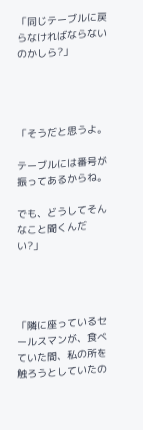「同じテーブルに戻らなければならないのかしら?」




「そうだと思うよ。

テーブルには番号が振ってあるからね。

でも、どうしてそんなこと聞くんだい?」




「隣に座っているセールスマンが、食べていた間、私の所を触ろうとしていたの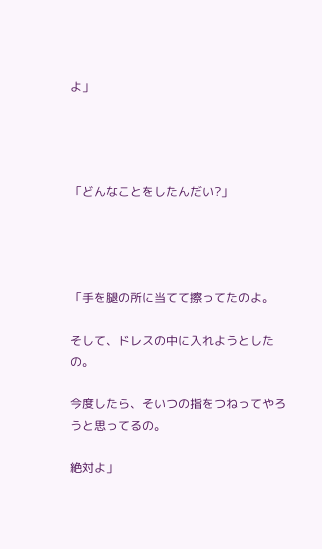よ」




「どんなことをしたんだい?」




「手を腿の所に当てて擦ってたのよ。

そして、ドレスの中に入れようとしたの。

今度したら、そいつの指をつねってやろうと思ってるの。

絶対よ」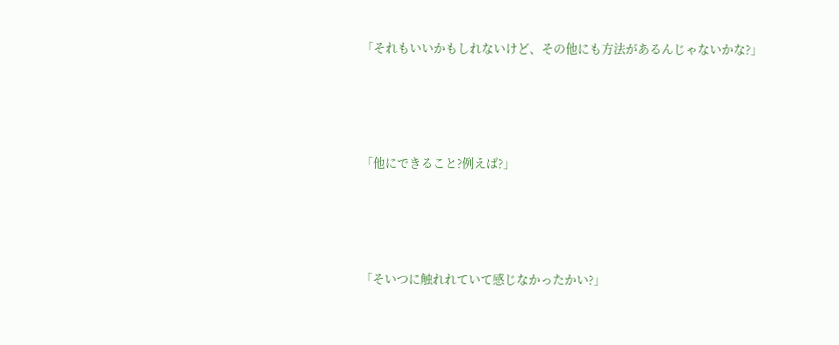「それもいいかもしれないけど、その他にも方法があるんじゃないかな?」




「他にできること?例えば?」




「そいつに触れれていて感じなかったかい?」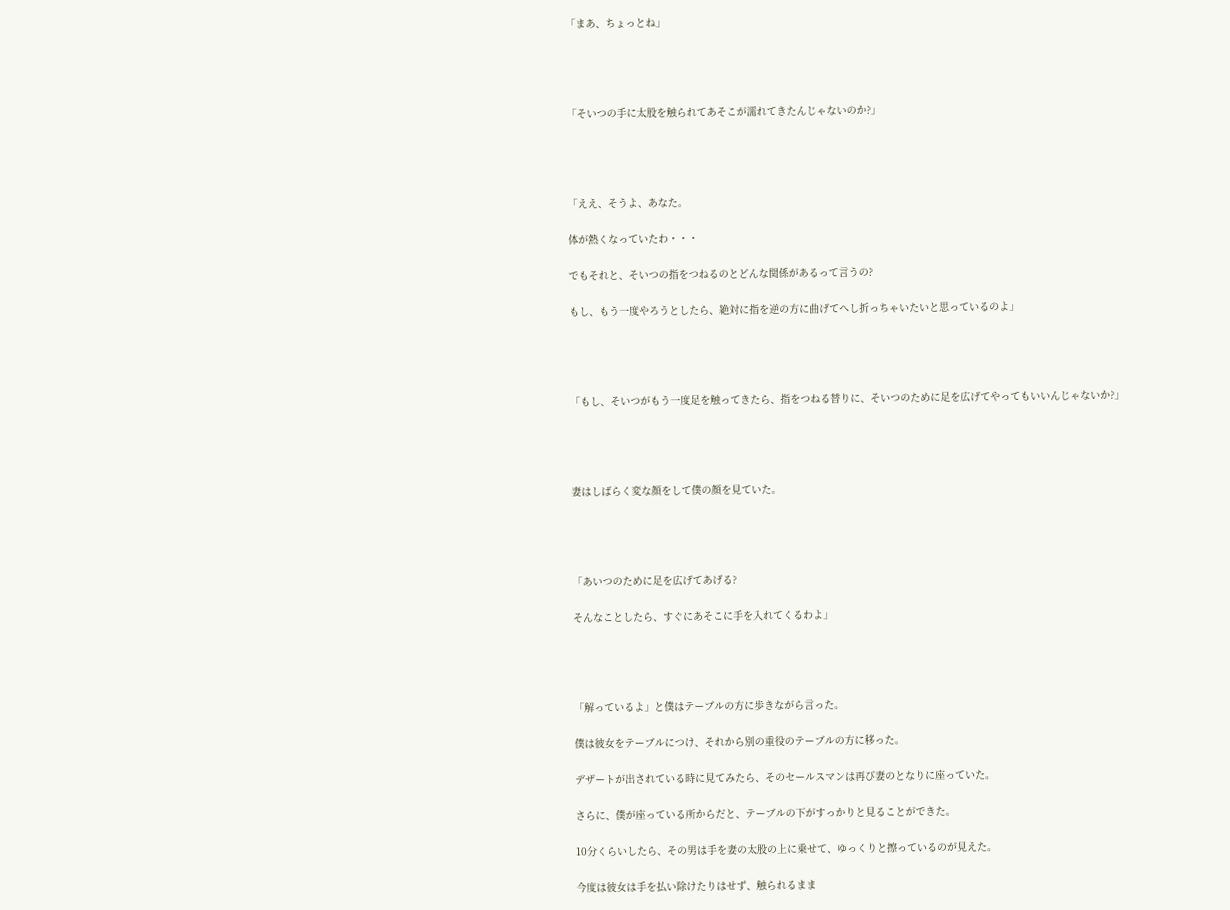「まあ、ちょっとね」




「そいつの手に太股を触られてあそこが濡れてきたんじゃないのか?」




「ええ、そうよ、あなた。

体が熱くなっていたわ・・・

でもそれと、そいつの指をつねるのとどんな関係があるって言うの?

もし、もう一度やろうとしたら、絶対に指を逆の方に曲げてへし折っちゃいたいと思っているのよ」




「もし、そいつがもう一度足を触ってきたら、指をつねる替りに、そいつのために足を広げてやってもいいんじゃないか?」




妻はしばらく変な顔をして僕の顔を見ていた。




「あいつのために足を広げてあげる?

そんなことしたら、すぐにあそこに手を入れてくるわよ」




「解っているよ」と僕はテーブルの方に歩きながら言った。

僕は彼女をテーブルにつけ、それから別の重役のテーブルの方に移った。

デザートが出されている時に見てみたら、そのセールスマンは再び妻のとなりに座っていた。

さらに、僕が座っている所からだと、テーブルの下がすっかりと見ることができた。

10分くらいしたら、その男は手を妻の太股の上に乗せて、ゆっくりと擦っているのが見えた。

今度は彼女は手を払い除けたりはせず、触られるまま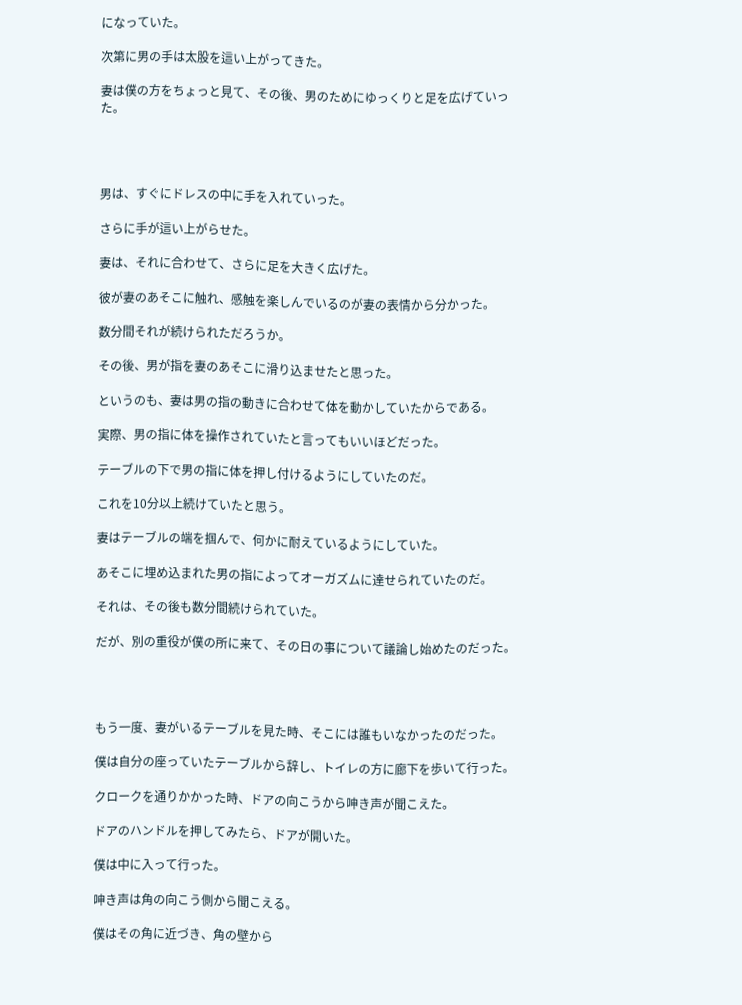になっていた。

次第に男の手は太股を這い上がってきた。

妻は僕の方をちょっと見て、その後、男のためにゆっくりと足を広げていった。




男は、すぐにドレスの中に手を入れていった。

さらに手が這い上がらせた。

妻は、それに合わせて、さらに足を大きく広げた。

彼が妻のあそこに触れ、感触を楽しんでいるのが妻の表情から分かった。

数分間それが続けられただろうか。

その後、男が指を妻のあそこに滑り込ませたと思った。

というのも、妻は男の指の動きに合わせて体を動かしていたからである。

実際、男の指に体を操作されていたと言ってもいいほどだった。

テーブルの下で男の指に体を押し付けるようにしていたのだ。

これを10分以上続けていたと思う。

妻はテーブルの端を掴んで、何かに耐えているようにしていた。

あそこに埋め込まれた男の指によってオーガズムに達せられていたのだ。

それは、その後も数分間続けられていた。

だが、別の重役が僕の所に来て、その日の事について議論し始めたのだった。




もう一度、妻がいるテーブルを見た時、そこには誰もいなかったのだった。

僕は自分の座っていたテーブルから辞し、トイレの方に廊下を歩いて行った。

クロークを通りかかった時、ドアの向こうから呻き声が聞こえた。

ドアのハンドルを押してみたら、ドアが開いた。

僕は中に入って行った。

呻き声は角の向こう側から聞こえる。

僕はその角に近づき、角の壁から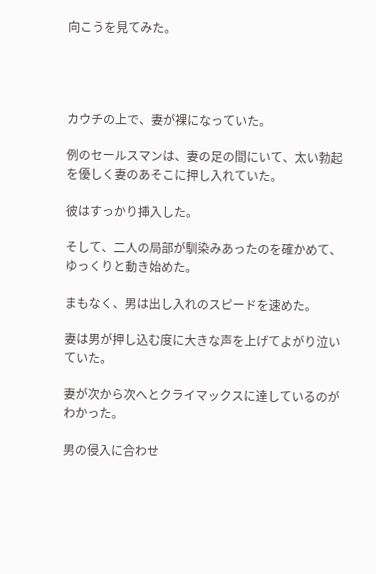向こうを見てみた。




カウチの上で、妻が裸になっていた。

例のセールスマンは、妻の足の間にいて、太い勃起を優しく妻のあそこに押し入れていた。

彼はすっかり挿入した。

そして、二人の局部が馴染みあったのを確かめて、ゆっくりと動き始めた。

まもなく、男は出し入れのスピードを速めた。

妻は男が押し込む度に大きな声を上げてよがり泣いていた。

妻が次から次へとクライマックスに達しているのがわかった。

男の侵入に合わせ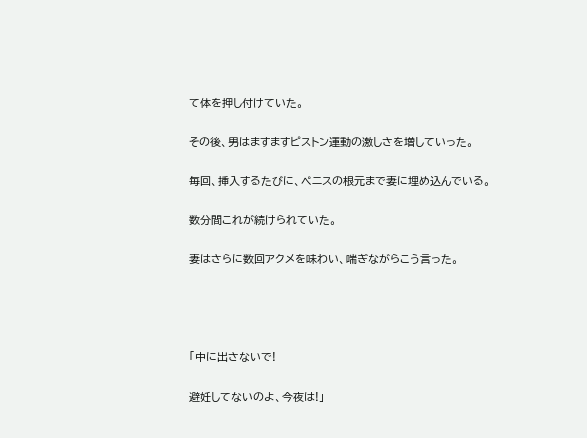て体を押し付けていた。

その後、男はますますピストン運動の激しさを増していった。

毎回、挿入するたびに、ペニスの根元まで妻に埋め込んでいる。

数分間これが続けられていた。

妻はさらに数回アクメを味わい、喘ぎながらこう言った。




「中に出さないで!

避妊してないのよ、今夜は!」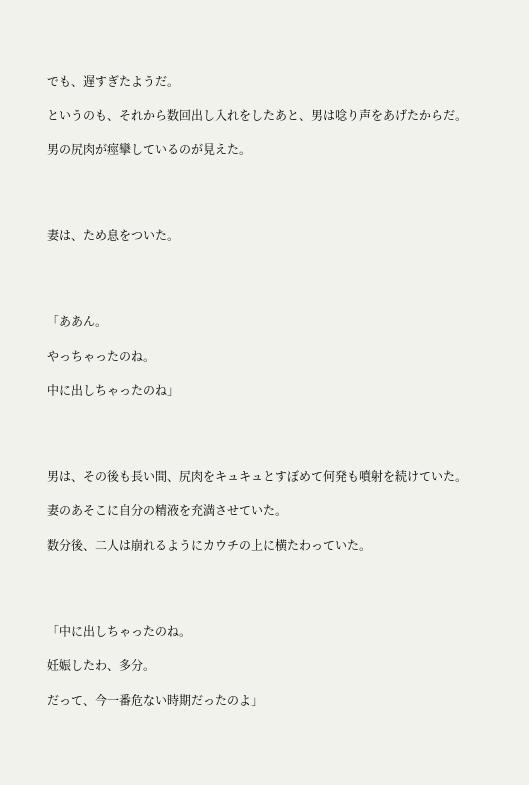でも、遅すぎたようだ。

というのも、それから数回出し入れをしたあと、男は唸り声をあげたからだ。

男の尻肉が痙攣しているのが見えた。




妻は、ため息をついた。




「ああん。

やっちゃったのね。

中に出しちゃったのね」




男は、その後も長い間、尻肉をキュキュとすぼめて何発も噴射を続けていた。

妻のあそこに自分の精液を充満させていた。

数分後、二人は崩れるようにカウチの上に横たわっていた。




「中に出しちゃったのね。

妊娠したわ、多分。

だって、今一番危ない時期だったのよ」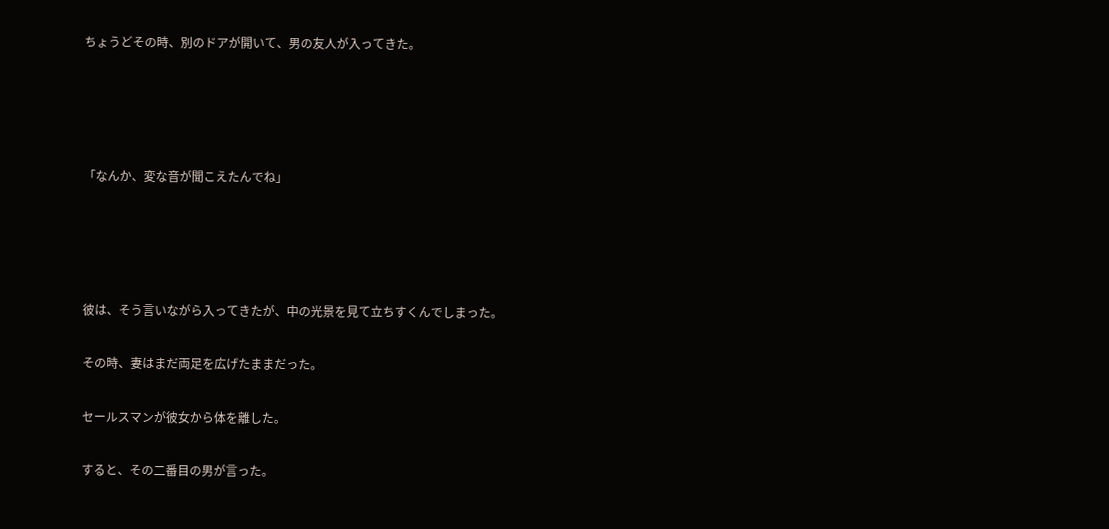ちょうどその時、別のドアが開いて、男の友人が入ってきた。




「なんか、変な音が聞こえたんでね」




彼は、そう言いながら入ってきたが、中の光景を見て立ちすくんでしまった。

その時、妻はまだ両足を広げたままだった。

セールスマンが彼女から体を離した。

すると、その二番目の男が言った。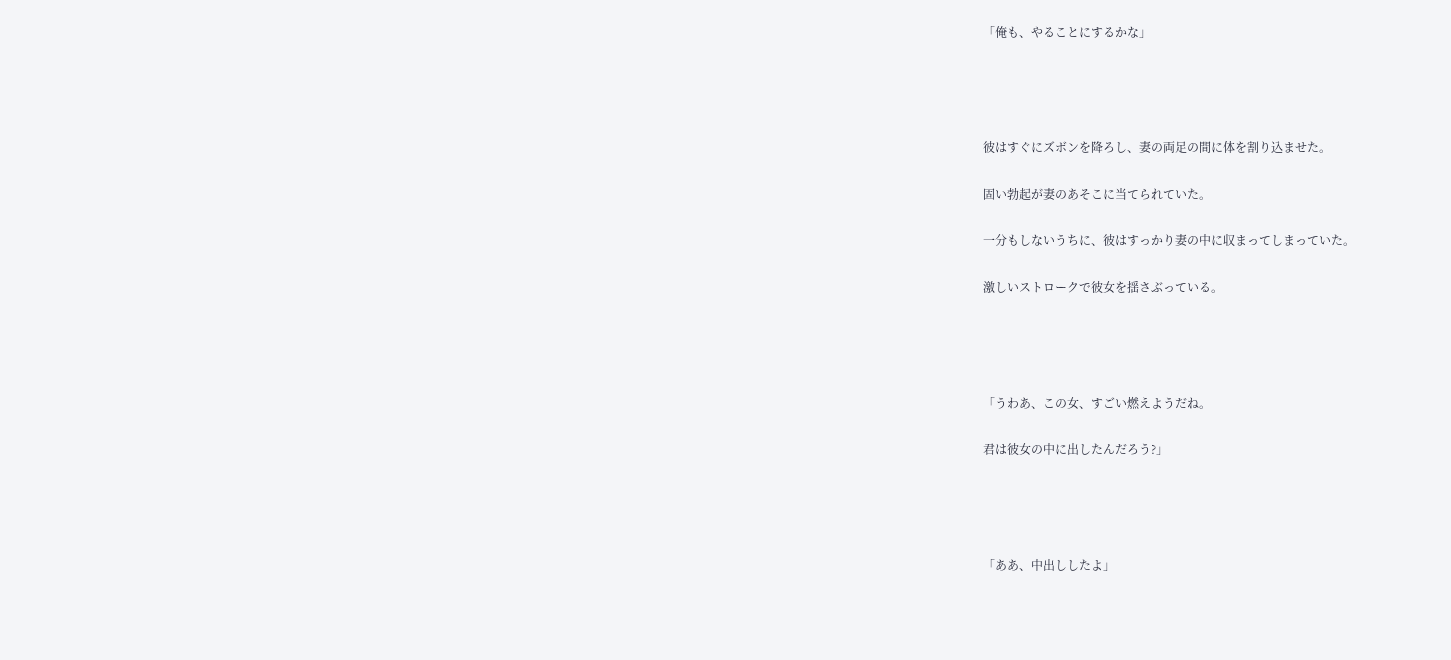「俺も、やることにするかな」




彼はすぐにズボンを降ろし、妻の両足の間に体を割り込ませた。

固い勃起が妻のあそこに当てられていた。

一分もしないうちに、彼はすっかり妻の中に収まってしまっていた。

激しいストロークで彼女を揺さぶっている。




「うわあ、この女、すごい燃えようだね。

君は彼女の中に出したんだろう?」




「ああ、中出ししたよ」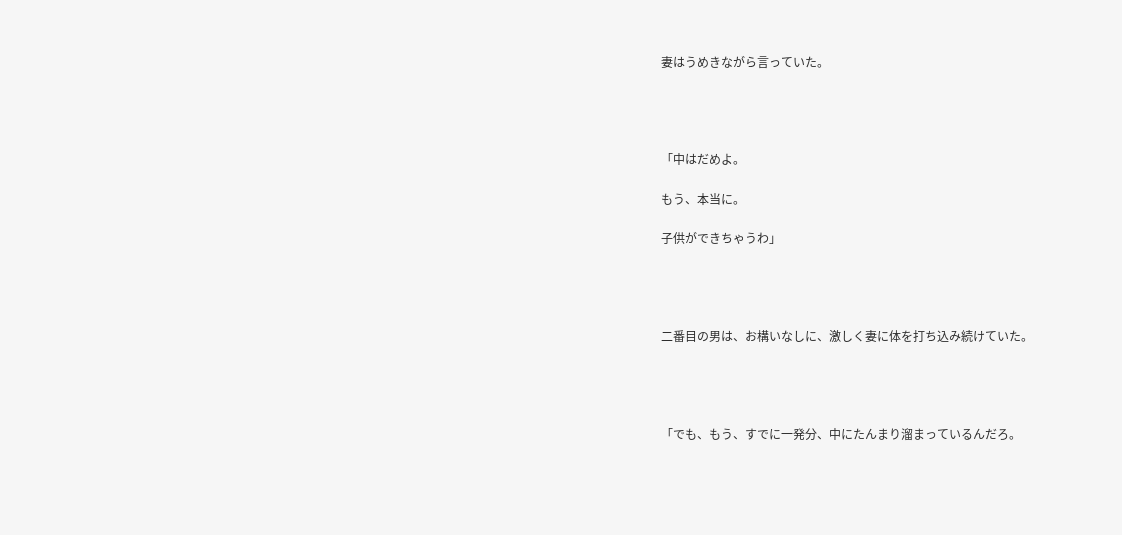妻はうめきながら言っていた。




「中はだめよ。

もう、本当に。

子供ができちゃうわ」




二番目の男は、お構いなしに、激しく妻に体を打ち込み続けていた。




「でも、もう、すでに一発分、中にたんまり溜まっているんだろ。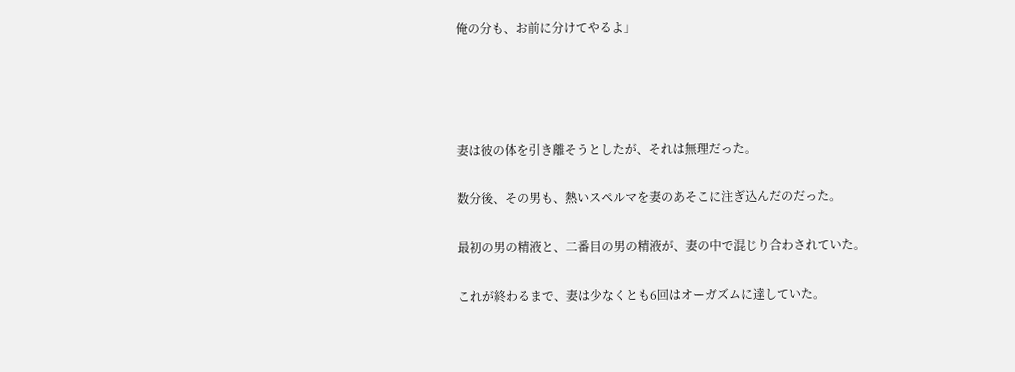俺の分も、お前に分けてやるよ」




妻は彼の体を引き離そうとしたが、それは無理だった。

数分後、その男も、熱いスペルマを妻のあそこに注ぎ込んだのだった。

最初の男の精液と、二番目の男の精液が、妻の中で混じり合わされていた。

これが終わるまで、妻は少なくとも6回はオーガズムに達していた。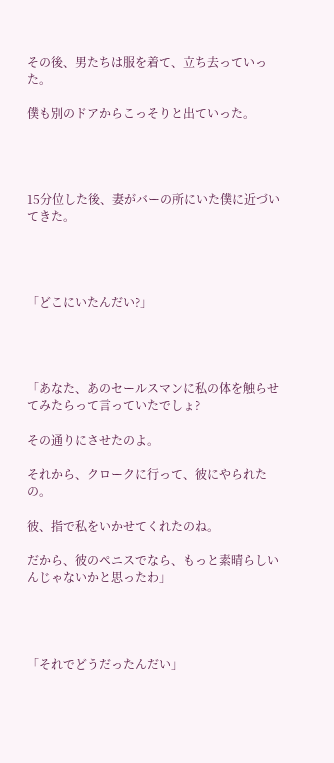その後、男たちは服を着て、立ち去っていった。

僕も別のドアからこっそりと出ていった。




15分位した後、妻がバーの所にいた僕に近づいてきた。




「どこにいたんだい?」




「あなた、あのセールスマンに私の体を触らせてみたらって言っていたでしょ?

その通りにさせたのよ。

それから、クロークに行って、彼にやられたの。

彼、指で私をいかせてくれたのね。

だから、彼のペニスでなら、もっと素晴らしいんじゃないかと思ったわ」




「それでどうだったんだい」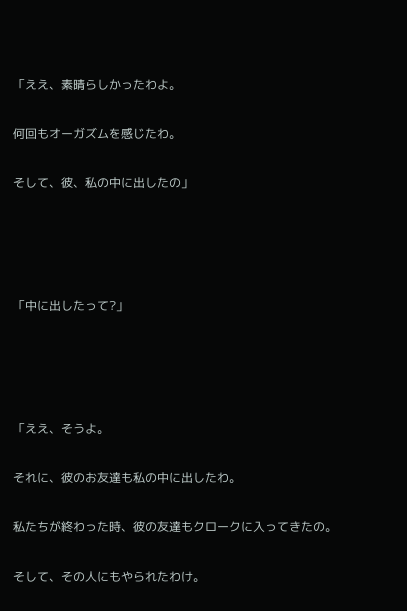「ええ、素晴らしかったわよ。

何回もオーガズムを感じたわ。

そして、彼、私の中に出したの」




「中に出したって?」




「ええ、そうよ。

それに、彼のお友達も私の中に出したわ。

私たちが終わった時、彼の友達もクロークに入ってきたの。

そして、その人にもやられたわけ。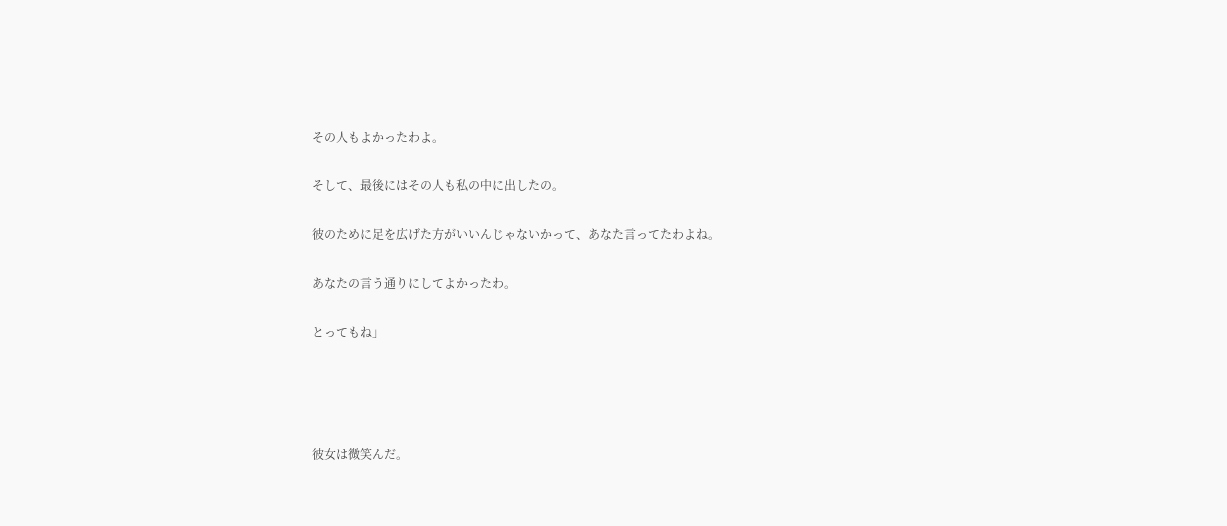その人もよかったわよ。

そして、最後にはその人も私の中に出したの。

彼のために足を広げた方がいいんじゃないかって、あなた言ってたわよね。

あなたの言う通りにしてよかったわ。

とってもね」




彼女は微笑んだ。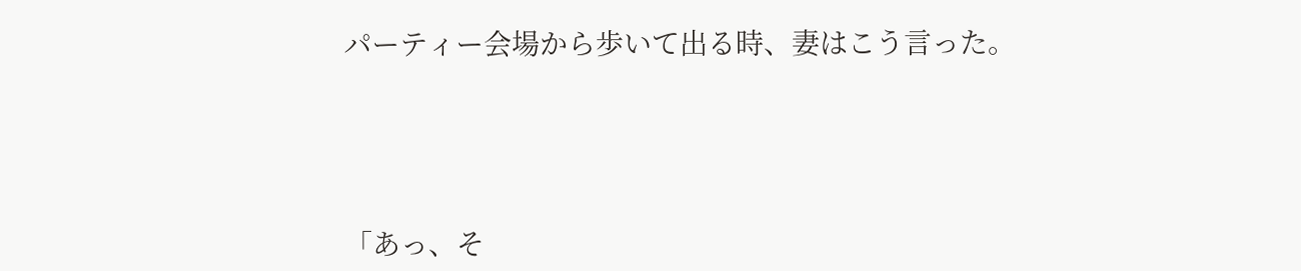パーティー会場から歩いて出る時、妻はこう言った。




「あっ、そ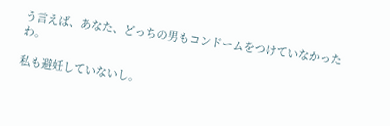う言えば、あなた、どっちの男もコンドームをつけていなかったわ。

私も避妊していないし。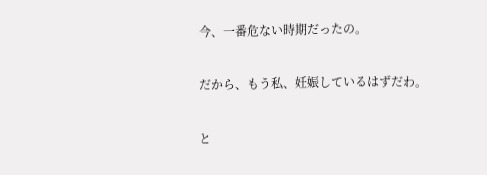今、一番危ない時期だったの。

だから、もう私、妊娠しているはずだわ。

と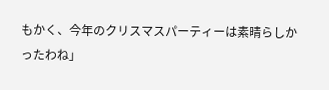もかく、今年のクリスマスパーティーは素晴らしかったわね」